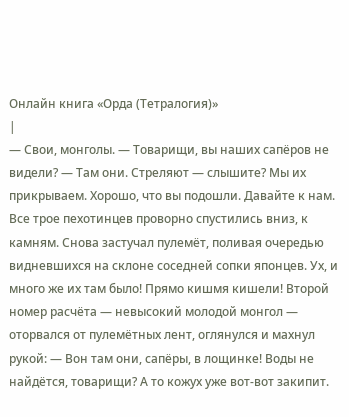Онлайн книга «Орда (Тетралогия)»
|
— Свои, монголы. — Товарищи, вы наших сапёров не видели? — Там они. Стреляют — слышите? Мы их прикрываем. Хорошо, что вы подошли. Давайте к нам. Все трое пехотинцев проворно спустились вниз, к камням. Снова застучал пулемёт, поливая очередью видневшихся на склоне соседней сопки японцев. Ух, и много же их там было! Прямо кишмя кишели! Второй номер расчёта — невысокий молодой монгол — оторвался от пулемётных лент, оглянулся и махнул рукой: — Вон там они, сапёры, в лощинке! Воды не найдётся, товарищи? А то кожух уже вот-вот закипит.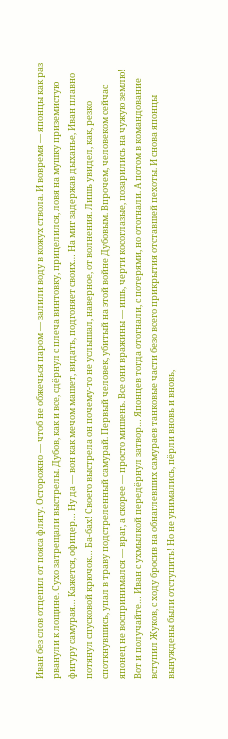Иван без слов отцепил от пояса флягу. Осторожно — чтоб не обжечься паром — залили воду в кожух ствола. И вовремя — японцы как раз рванули к лощине. Сухо затрещали выстрелы. Дубов, как и все, сдёрнул с плеча винтовку, прицелился, ловя на мушку приземистую фигуру самурая… Кажется, офицер… Ну да — вон как мечом машет, видать, подгоняет своих… На миг задержав дыханье, Иван плавно потянул спусковой крючок… Ба-бах! Своего выстрела он почему-то не услышал, наверное, от волнения. Лишь увидел, как, резко споткнувшись, упал в траву подстреленный самурай. Первый человек, убитый на этой войне Дубовым. Впрочем, человеком сейчас японец не воспринимался — враг, а скорее — просто мишень. Все они вражины — ишь, черти косоглазые, позарились на чужую землю! Вот и получайте… Иван с ухмылкой передёрнул затвор… Японцев тогда отогнали, с потерями, но отогнали. А потом в командование вступил Жуков, с ходу бросив на обнаглевших самураев танковые части безо всего прикрытия отставшей пехоты. И снова японцы вынуждены были отступить! Но не унимались, пёрли вновь и вновь,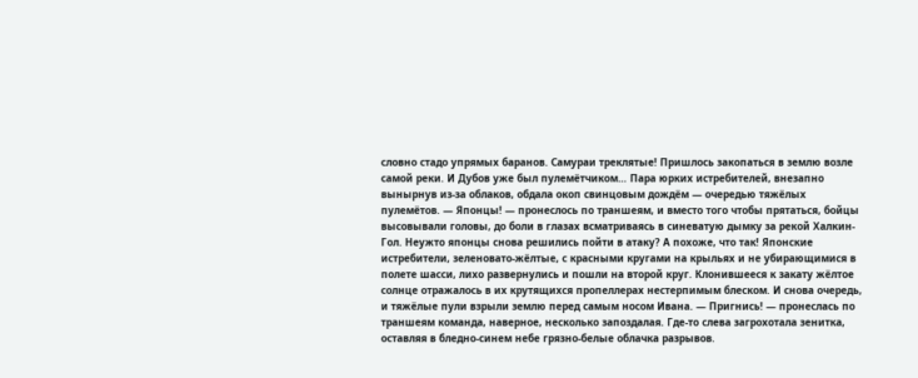словно стадо упрямых баранов. Самураи треклятые! Пришлось закопаться в землю возле самой реки. И Дубов уже был пулемётчиком… Пара юрких истребителей, внезапно вынырнув из-за облаков, обдала окоп свинцовым дождём — очередью тяжёлых пулемётов. — Японцы! — пронеслось по траншеям, и вместо того чтобы прятаться, бойцы высовывали головы, до боли в глазах всматриваясь в синеватую дымку за рекой Халкин-Гол. Неужто японцы снова решились пойти в атаку? А похоже, что так! Японские истребители, зеленовато-жёлтые, с красными кругами на крыльях и не убирающимися в полете шасси, лихо развернулись и пошли на второй круг. Клонившееся к закату жёлтое солнце отражалось в их крутящихся пропеллерах нестерпимым блеском. И снова очередь, и тяжёлые пули взрыли землю перед самым носом Ивана. — Пригнись! — пронеслась по траншеям команда, наверное, несколько запоздалая. Где-то слева загрохотала зенитка, оставляя в бледно-синем небе грязно-белые облачка разрывов.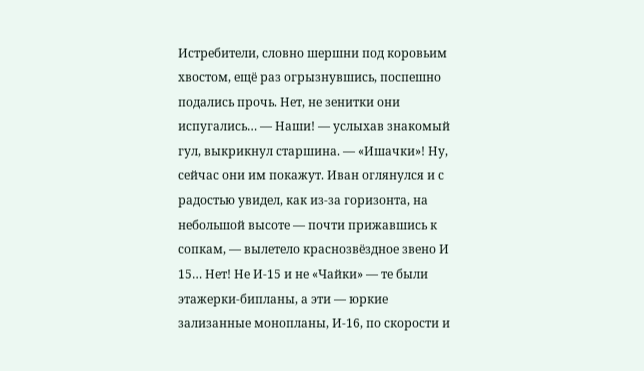Истребители, словно шершни под коровьим хвостом, ещё раз огрызнувшись, поспешно подались прочь. Нет, не зенитки они испугались… — Наши! — услыхав знакомый гул, выкрикнул старшина. — «Ишачки»! Ну, сейчас они им покажут. Иван оглянулся и с радостью увидел, как из-за горизонта, на небольшой высоте — почти прижавшись к сопкам, — вылетело краснозвёздное звено И 15… Нет! Не И-15 и не «Чайки» — те были этажерки-бипланы, а эти — юркие зализанные монопланы, И-16, по скорости и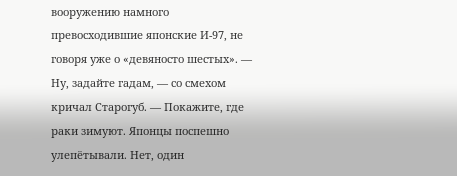вооружению намного превосходившие японские И-97, не говоря уже о «девяносто шестых». — Ну, задайте гадам, — со смехом кричал Старогуб. — Покажите, где раки зимуют. Японцы поспешно улепётывали. Нет, один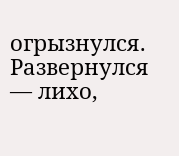огрызнулся. Развернулся — лихо,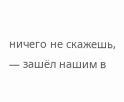ничего не скажешь, — зашёл нашим в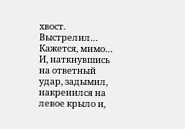хвост. Выстрелил… Кажется, мимо… И, наткнувшись на ответный удар, задымил, накренился на левое крыло и,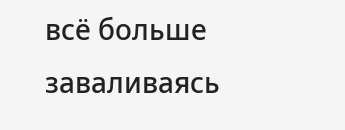всё больше заваливаясь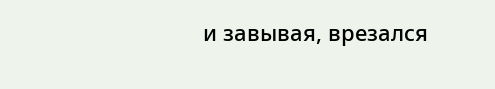и завывая, врезался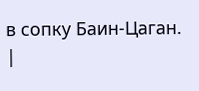в сопку Баин-Цаган. |